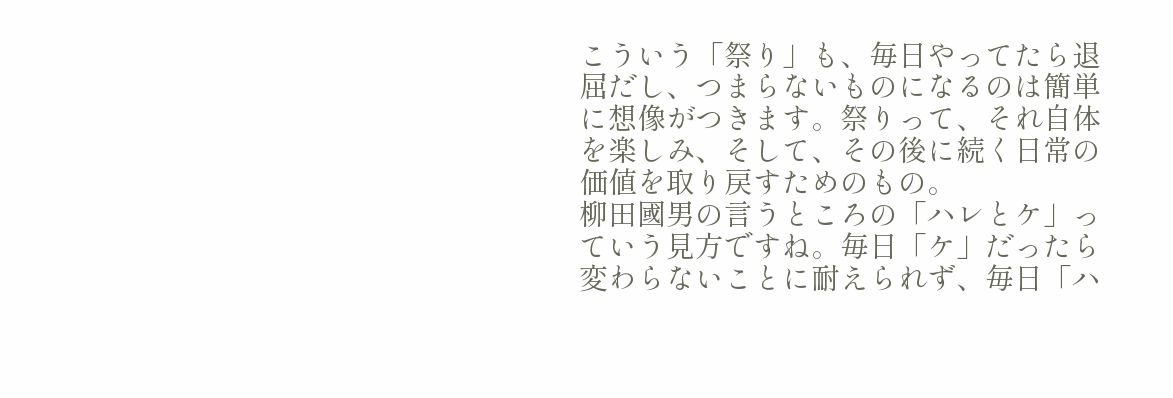こういう「祭り」も、毎日やってたら退屈だし、つまらないものになるのは簡単に想像がつきます。祭りって、それ自体を楽しみ、そして、その後に続く日常の価値を取り戻すためのもの。
柳田國男の言うところの「ハレとケ」っていう見方ですね。毎日「ケ」だったら変わらないことに耐えられず、毎日「ハ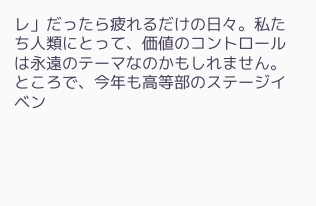レ」だったら疲れるだけの日々。私たち人類にとって、価値のコントロールは永遠のテーマなのかもしれません。
ところで、今年も高等部のステージイベン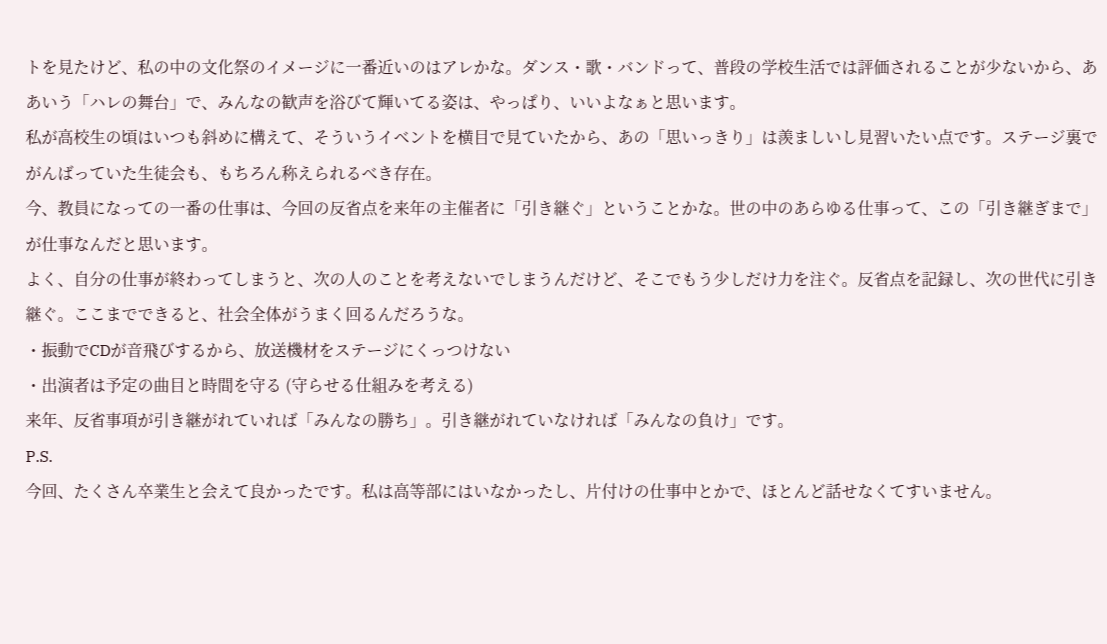トを見たけど、私の中の文化祭のイメージに一番近いのはアレかな。ダンス・歌・バンドって、普段の学校生活では評価されることが少ないから、ああいう「ハレの舞台」で、みんなの歓声を浴びて輝いてる姿は、やっぱり、いいよなぁと思います。
私が高校生の頃はいつも斜めに構えて、そういうイベントを横目で見ていたから、あの「思いっきり」は羨ましいし見習いたい点です。ステージ裏でがんばっていた生徒会も、もちろん称えられるべき存在。
今、教員になっての一番の仕事は、今回の反省点を来年の主催者に「引き継ぐ」ということかな。世の中のあらゆる仕事って、この「引き継ぎまで」が仕事なんだと思います。
よく、自分の仕事が終わってしまうと、次の人のことを考えないでしまうんだけど、そこでもう少しだけ力を注ぐ。反省点を記録し、次の世代に引き継ぐ。ここまでできると、社会全体がうまく回るんだろうな。
・振動でCDが音飛びするから、放送機材をステージにくっつけない
・出演者は予定の曲目と時間を守る (守らせる仕組みを考える)
来年、反省事項が引き継がれていれば「みんなの勝ち」。引き継がれていなければ「みんなの負け」です。
P.S.
今回、たくさん卒業生と会えて良かったです。私は高等部にはいなかったし、片付けの仕事中とかで、ほとんど話せなくてすいません。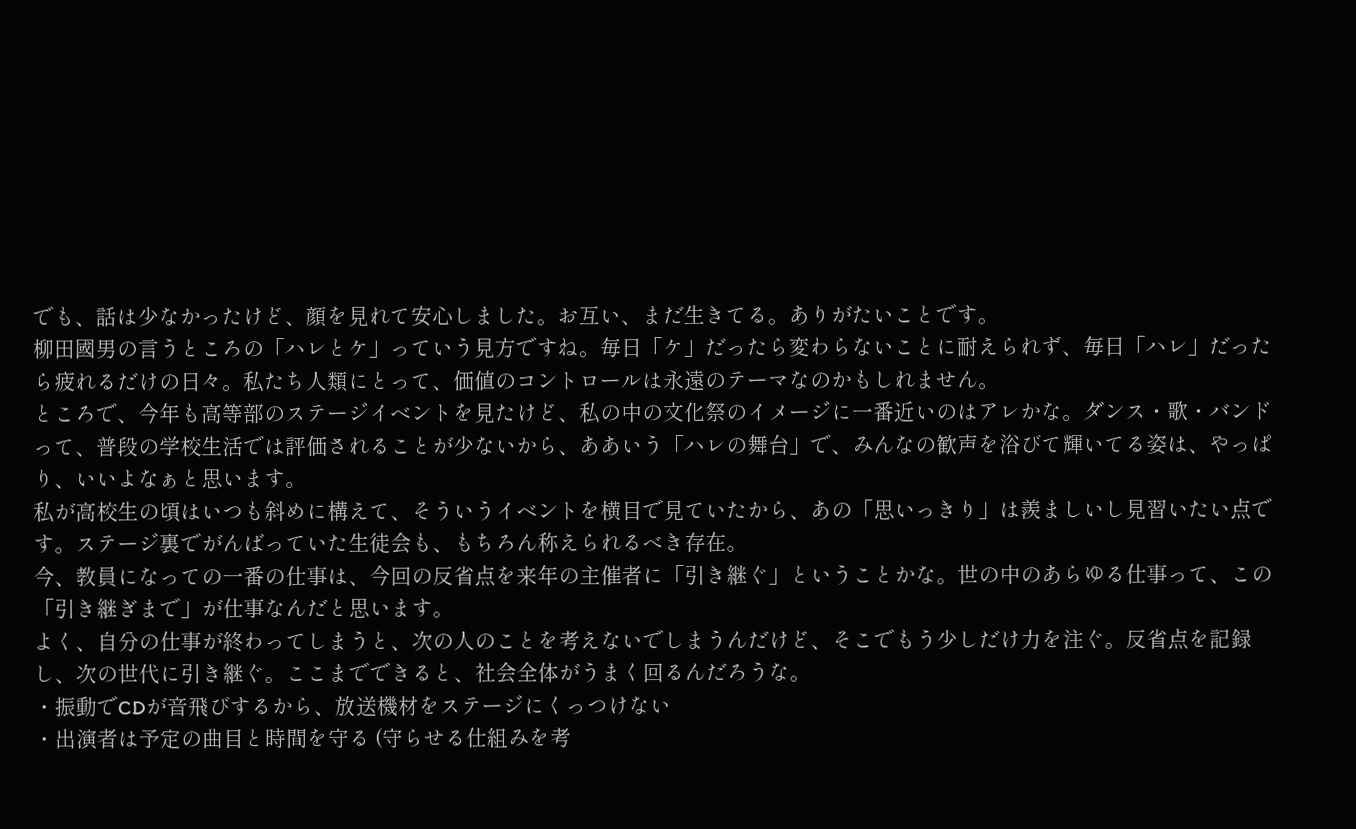でも、話は少なかったけど、顔を見れて安心しました。お互い、まだ生きてる。ありがたいことです。
柳田國男の言うところの「ハレとケ」っていう見方ですね。毎日「ケ」だったら変わらないことに耐えられず、毎日「ハレ」だったら疲れるだけの日々。私たち人類にとって、価値のコントロールは永遠のテーマなのかもしれません。
ところで、今年も高等部のステージイベントを見たけど、私の中の文化祭のイメージに一番近いのはアレかな。ダンス・歌・バンドって、普段の学校生活では評価されることが少ないから、ああいう「ハレの舞台」で、みんなの歓声を浴びて輝いてる姿は、やっぱり、いいよなぁと思います。
私が高校生の頃はいつも斜めに構えて、そういうイベントを横目で見ていたから、あの「思いっきり」は羨ましいし見習いたい点です。ステージ裏でがんばっていた生徒会も、もちろん称えられるべき存在。
今、教員になっての一番の仕事は、今回の反省点を来年の主催者に「引き継ぐ」ということかな。世の中のあらゆる仕事って、この「引き継ぎまで」が仕事なんだと思います。
よく、自分の仕事が終わってしまうと、次の人のことを考えないでしまうんだけど、そこでもう少しだけ力を注ぐ。反省点を記録し、次の世代に引き継ぐ。ここまでできると、社会全体がうまく回るんだろうな。
・振動でCDが音飛びするから、放送機材をステージにくっつけない
・出演者は予定の曲目と時間を守る (守らせる仕組みを考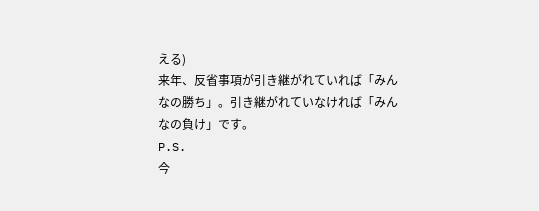える)
来年、反省事項が引き継がれていれば「みんなの勝ち」。引き継がれていなければ「みんなの負け」です。
P.S.
今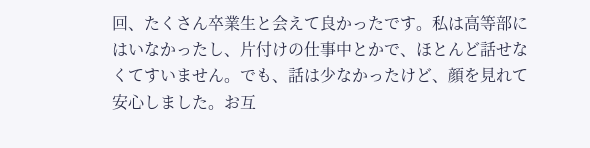回、たくさん卒業生と会えて良かったです。私は高等部にはいなかったし、片付けの仕事中とかで、ほとんど話せなくてすいません。でも、話は少なかったけど、顔を見れて安心しました。お互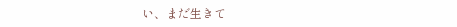い、まだ生きて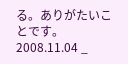る。ありがたいことです。
2008.11.04 _